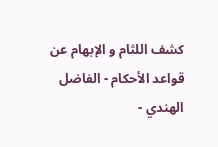كشف اللثام و الإبهام عن قواعد الأحكام - الفاضل الهندي -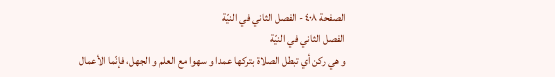الصفحة ٤٠٨ - الفصل الثاني في النيّة
الفصل الثاني في النيّة
و هي ركن أي تبطل الصلاة بتركها عمدا و سهوا مع العلم و الجهل، فإنّما الأعمال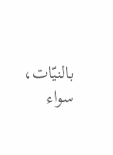بالنيّات، سواء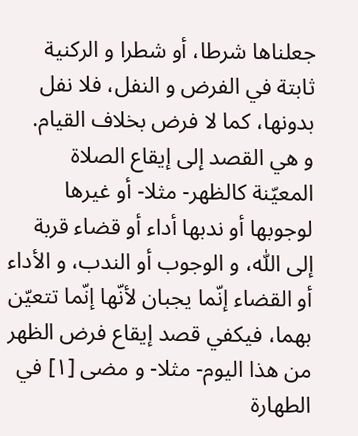جعلناها شرطا، أو شطرا و الركنية ثابتة في الفرض و النفل، فلا نفل بدونها، كما لا فرض بخلاف القيام.
و هي القصد إلى إيقاع الصلاة المعيّنة كالظهر- مثلا- أو غيرها لوجوبها أو ندبها أداء أو قضاء قربة إلى اللّٰه، و الوجوب أو الندب، و الأداء أو القضاء إنّما يجبان لأنّها إنّما تتعيّن بهما، فيكفي قصد إيقاع فرض الظهر من هذا اليوم- مثلا- و مضى [١] في الطهارة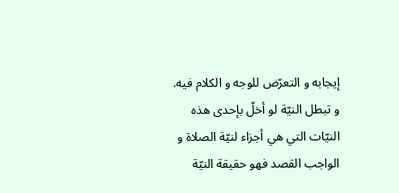إيجابه و التعرّض للوجه و الكلام فيه.
و تبطل النيّة لو أخلّ بإحدى هذه النيّات التي هي أجزاء لنيّة الصلاة و الواجب القصد فهو حقيقة النيّة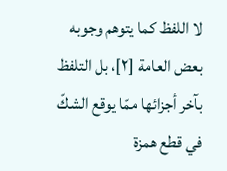لا اللفظ كما يتوهم وجوبه بعض العامة [٢]، بل التلفظ بآخر أجزائها ممّا يوقع الشكّ في قطع همزة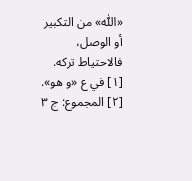«اللّٰه» من التكبير أو الوصل، فالاحتياط تركه.
[١] في ع «و هو».
[٢] المجموع: ج ٣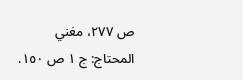ص ٢٧٧، مغني المحتاج: ج ١ ص ١٥٠.